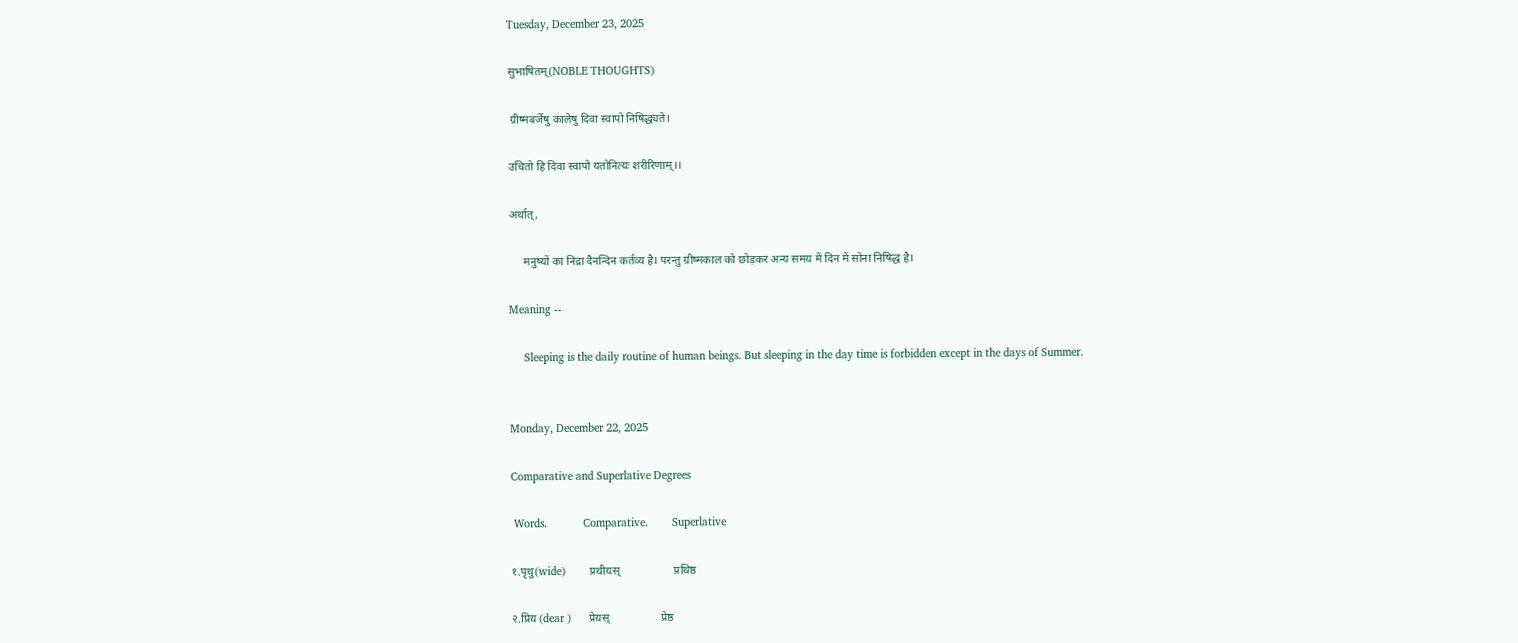Tuesday, December 23, 2025

सुभाषितम्(NOBLE THOUGHTS)

 ग्रीष्मबर्जेषु कालेषु दिवा स्वापो निषिद्ध्यते।

उचितो हि दिवा स्वापो यतोनित्यः शरीरिणाम्।।

अर्थात्,

     मनुष्यों का निद्रा दैनन्दिन कर्तव्य है। परन्तु ग्रीष्मकाल को छोड़कर अन्य समय में दिन में सोना निषिद्ध है।

Meaning --

     Sleeping is the daily routine of human beings. But sleeping in the day time is forbidden except in the days of Summer.


Monday, December 22, 2025

Comparative and Superlative Degrees

 Words.            Comparative.        Superlative

१.पृथु(wide)        प्रथीयस्                   प्रथिष्ठ

२.प्रिय (dear )      प्रेयस्                  प्रेष्ठ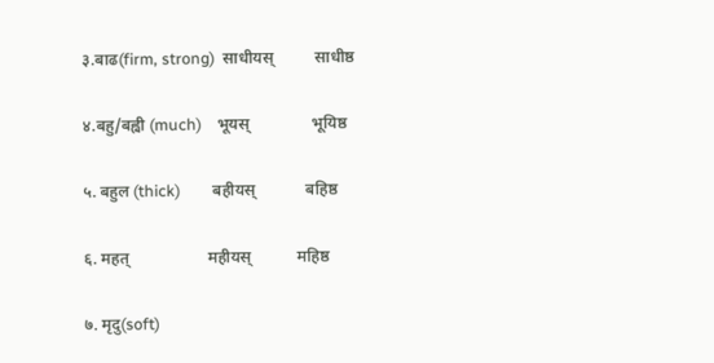३.बाढ(firm, strong)  साधीयस्          साधीष्ठ

४.बहु/बह्वी (much)    भूयस्               भूयिष्ठ

५. बहुल (thick)        बहीयस्            बहिष्ठ

६. महत्                   महीयस्           महिष्ठ

७. मृदु(soft)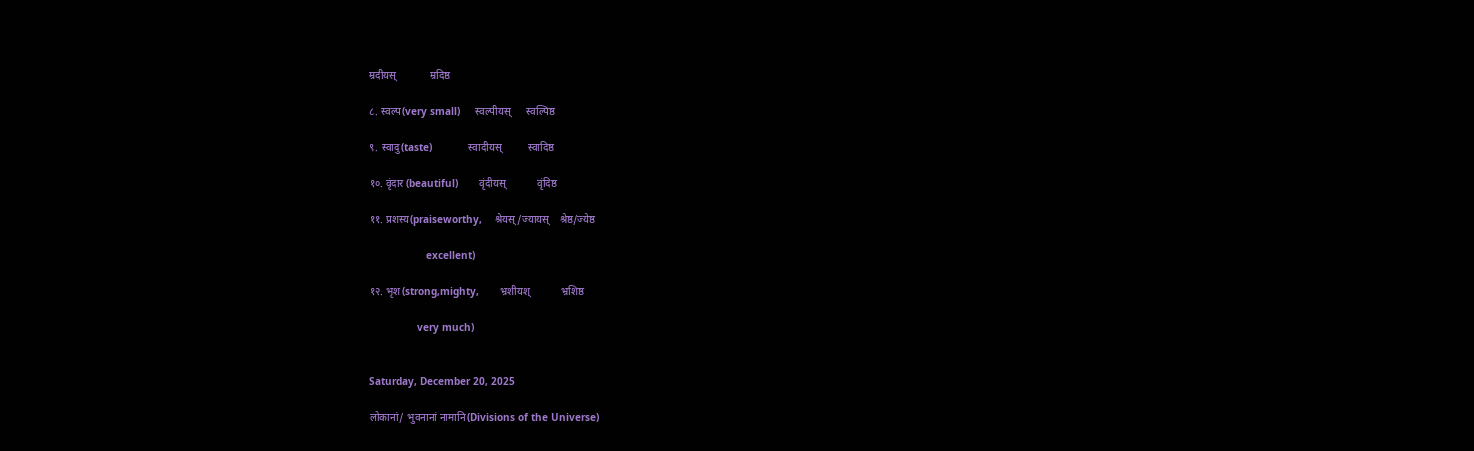म्रदीयस्             म्रदिष्ठ

८. स्वल्प(very small)     स्वल्पीयस्      स्वल्पिष्ठ

९. स्वादु(taste)            स्वादीयस्          स्वादिष्ठ

१०. वृंदार (beautiful)       वृंदीयस्            वृंदिष्ठ

११. प्रशस्य(praiseworthy,    श्रेयस्/ज्यायस्    श्रेष्ठ/ज्येष्ठ

                   excellent)

१२. भृश(strong,mighty,       भ्रशीयश्            भ्रशिष्ठ

                very much)


Saturday, December 20, 2025

लोकानां/ भुवनानां नामानि(Divisions of the Universe)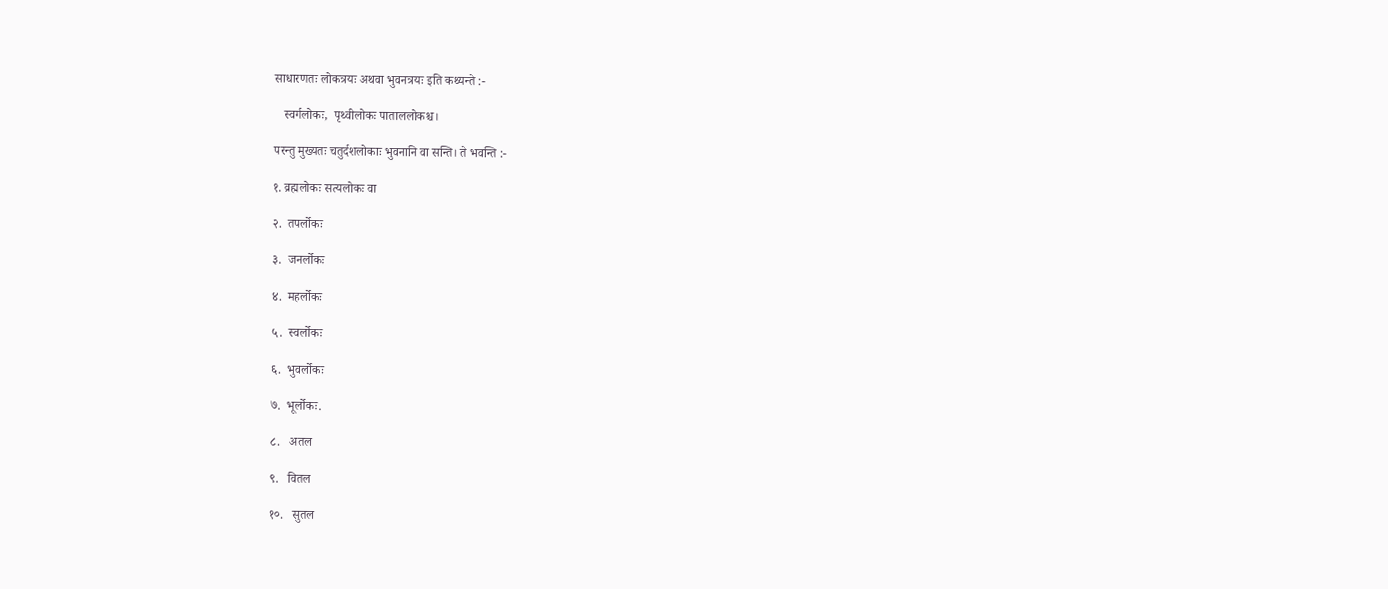साधारणतः लोकत्रयः अथवा भुवनत्रयः इति कथ्यन्ते :-

   स्वर्गलोकः,  पृथ्वीलोकः पाताललोकश्च।

परन्तु मुख्यतः चतुर्दशलोकाः भुवनानि वा सन्ति। ते भवन्ति :-

१. व्रह्मलोकः सत्यलोकः वा

२.  तपर्लोकः

३.  जनर्लोकः

४.  महर्लोकः

५.  स्वर्लोकः

६.  भुवर्लोकः

७.  भूर्लोकः.

८.   अतल

९.   वितल

१०.   सुतल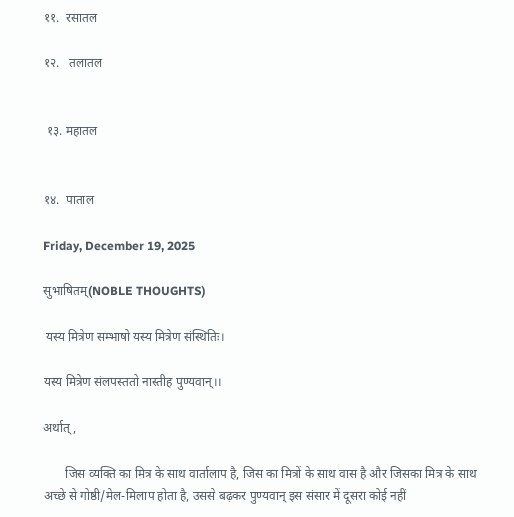११.  रसातल

१२.   तलातल


 १३. महातल


१४.  पाताल

Friday, December 19, 2025

सुभाषितम्(NOBLE THOUGHTS)

 यस्य मित्रेण सम्भाषो यस्य मित्रेण संस्थितिः।

यस्य मित्रेण संलपस्ततो नास्तीह पुण्यवान्।।

अर्थात्,

       जिस व्यक्ति का मित्र के साथ वार्तालाप है, जिस का मित्रों के साथ वास है और जिसका मित्र के साथ अच्छे से गोष्ठी/मेल-मिलाप होता है, उससे बढ़कर पुण्यवान् इस संसार में दूसरा कोई नहीं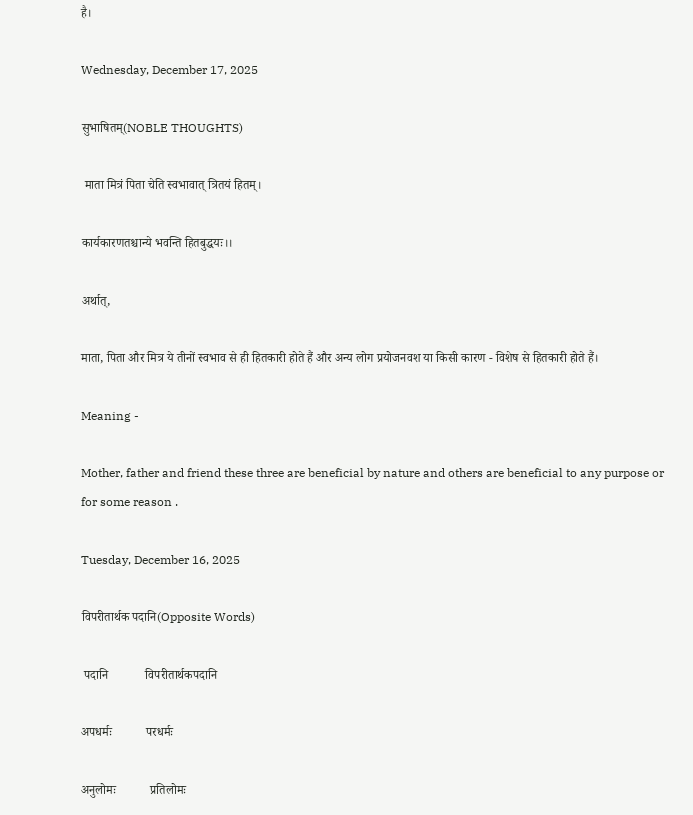है।

Wednesday, December 17, 2025

सुभाषितम्(NOBLE THOUGHTS)

 माता मित्रं पिता चेति स्वभावात् त्रितयं हितम्।

कार्यकारणतश्चान्ये भवन्ति हितबुद्धयः।।

अर्थात्,

माता, पिता और मित्र ये तीनों स्वभाव से ही हितकारी होते हैं और अन्य लोग प्रयोजनवश या किसी कारण - विशेष से हितकारी होते हैं।

Meaning -

Mother, father and friend these three are beneficial by nature and others are beneficial to any purpose or for some reason .

Tuesday, December 16, 2025

विपरीतार्थक पदानि(Opposite Words)

 पदानि            विपरीतार्थकपदानि

अपधर्मः           परधर्मः

अनुलोमः           प्रतिलोमः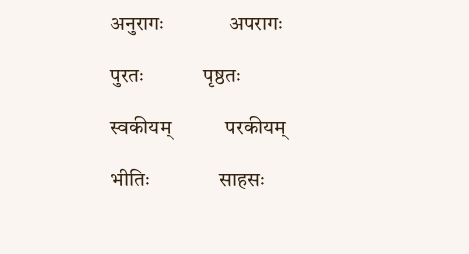अनुरागः             अपरागः

पुरतः            पृष्ठतः

स्वकीयम्           परकीयम्

भीतिः              साहसः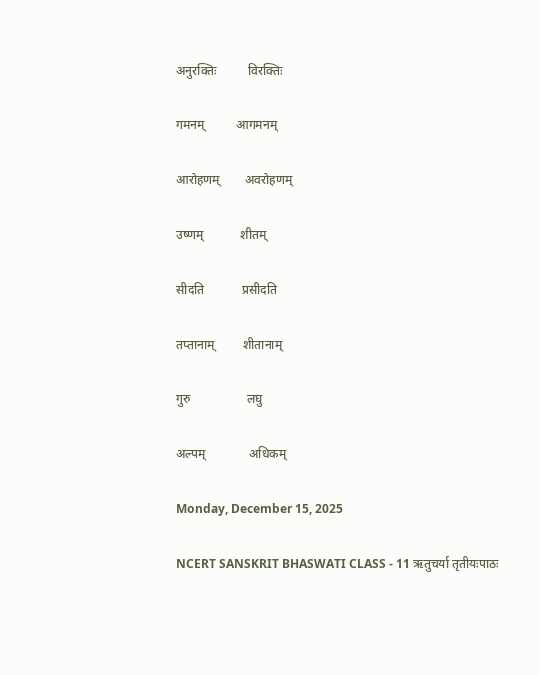अनुरक्तिः          विरक्तिः

गमनम्          आगमनम्

आरोहणम्        अवरोहणम्

उष्णम्            शीतम्

सीदति            प्रसीदति

तप्तानाम्         शीतानाम्

गुरु                  लघु

अल्पम्              अधिकम्

Monday, December 15, 2025

NCERT SANSKRIT BHASWATI CLASS - 11 ऋतुचर्या तृतीयःपाठः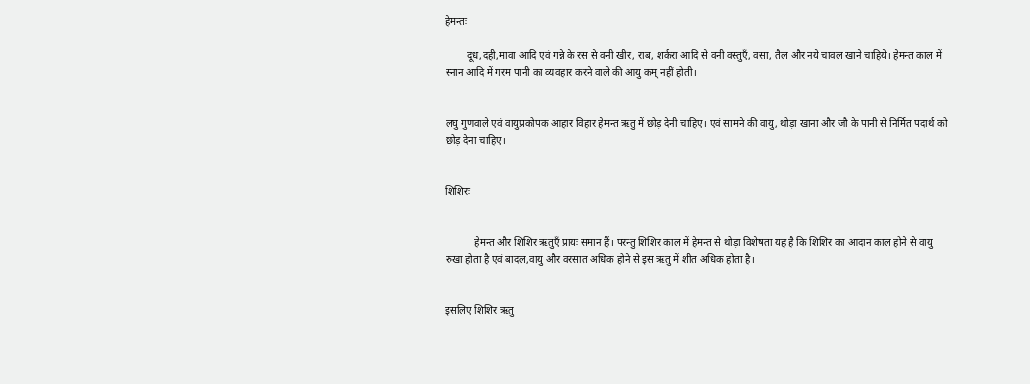हेमन्तः

        दूध,दही,मावा आदि एवं गन्ने के रस से वनी खीर, राब, शर्करा आदि से वनी वस्तुएँ, वसा, तैल और नये चावल खाने चाहिये। हेमन्त काल में स्नान आदि में गरम पानी का व्यवहार करने वाले की आयु कम् नहीं होती।


लघु गुणवाले एवं वायुप्रकोपक आहार विहार हेमन्त ऋतु में छोड़ देनी चाहिए। एवं सामने की वायु, थोड़ा खाना और जौ के पानी से निर्मित पदार्थ को छोड़ देना चाहिए।


शिशिरः


           हेमन्त और शिशिर ऋतुएँ प्रायः समान हैं। परन्तु शिशिर काल में हेमन्त से थोड़ा विशेषता यह है कि शिशिर का आदान काल होने से वायु रुखा होता है एवं बादल,वायु और वरसात अधिक होने से इस ऋतु में शीत अधिक होता है।


इसलिए शिशिर ऋतु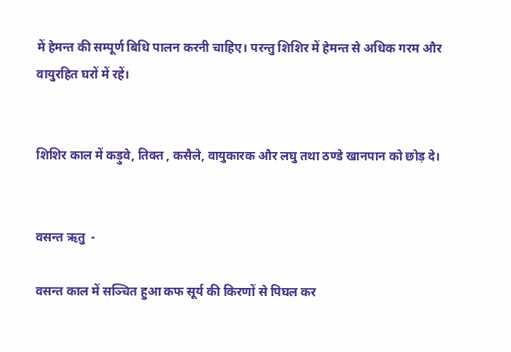में हेमन्त की सम्पूर्ण बिधि पालन करनी चाहिए। परन्तु शिशिर में हेमन्त से अधिक गरम और वायुरहित घरों में रहें।


शिशिर काल में कड़ुवे, तिक्त , कसैले, वायुकारक और लघु तथा ठण्डे खानपान को छोड़ दे।


वसन्त ऋतु  -

वसन्त काल में सञ्चित हुआ कफ सूर्य की किरणों से पिघल कर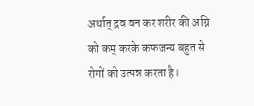अर्थात् द्रव वन कर शरीर की अग्नि को कम् करके कफजन्य बहुत से रोगों को उत्पन्न करता है।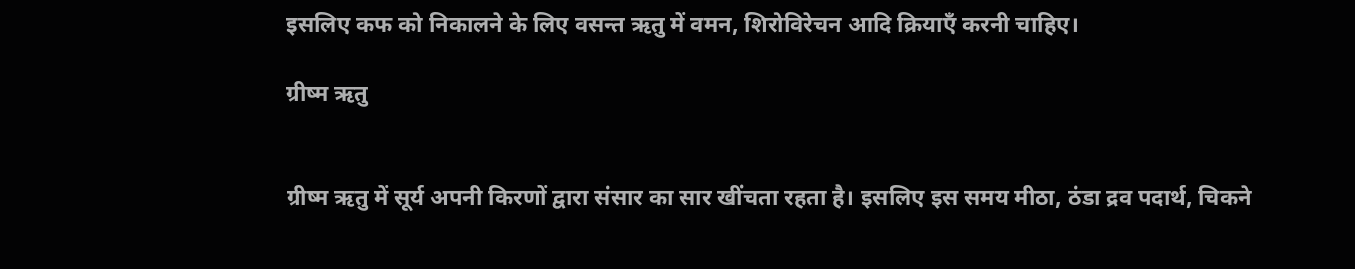इसलिए कफ को निकालने के लिए वसन्त ऋतु में वमन, शिरोविरेचन आदि क्रियाएँ करनी चाहिए।

ग्रीष्म ऋतु


ग्रीष्म ऋतु में सूर्य अपनी किरणों द्वारा संसार का सार खींचता रहता है। इसलिए इस समय मीठा, ठंडा द्रव पदार्थ, चिकने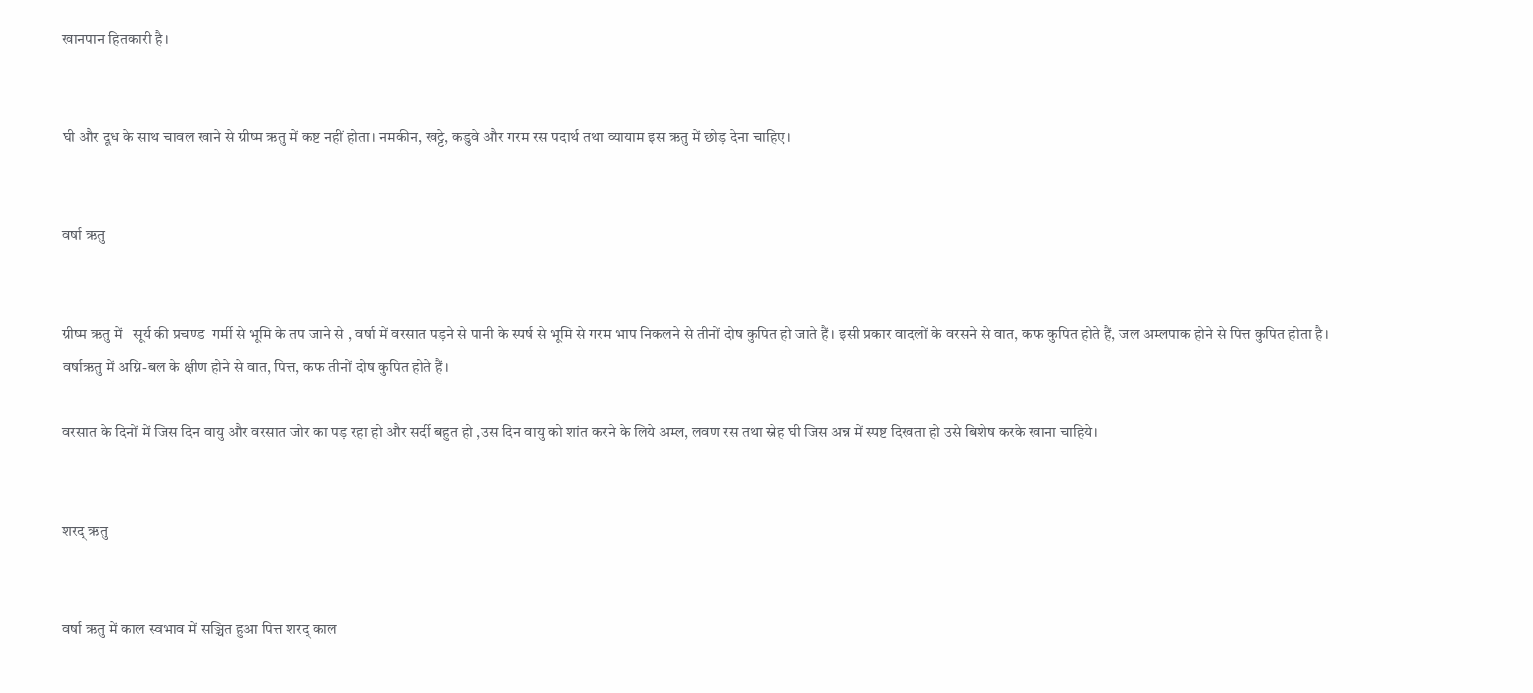खानपान हितकारी है।


घी और दूध के साथ चावल खाने से ग्रीष्म ऋतु में कष्ट नहीं होता। नमकीन, खट्टे, कडुवे और गरम रस पदार्थ तथा व्यायाम इस ऋतु में छोड़ देना चाहिए।


वर्षा ऋतु


ग्रीष्म ऋतु में   सूर्य की प्रचण्ड  गर्मी से भूमि के तप जाने से , वर्षा में वरसात पड़ने से पानी के स्पर्ष से भूमि से गरम भाप निकलने से तीनों दोष कुपित हो जाते हैं। इसी प्रकार वादलों के वरसने से वात, कफ कुपित होते हैं, जल अम्लपाक होने से पित्त कुपित होता है। वर्षाऋतु में अग्नि-बल के क्षीण होने से वात, पित्त, कफ तीनों दोष कुपित होते हैं।

वरसात के दिनों में जिस दिन वायु और वरसात जोर का पड़ रहा हो और सर्दी बहुत हो ,उस दिन वायु को शांत करने के लिये अम्ल, लवण रस तथा स्नेह घी जिस अन्न में स्पष्ट दिखता हो उसे बिशेष करके खाना चाहिये।


शरद् ऋतु


वर्षा ऋतु में काल स्वभाव में सञ्चित हुआ पित्त शरद् काल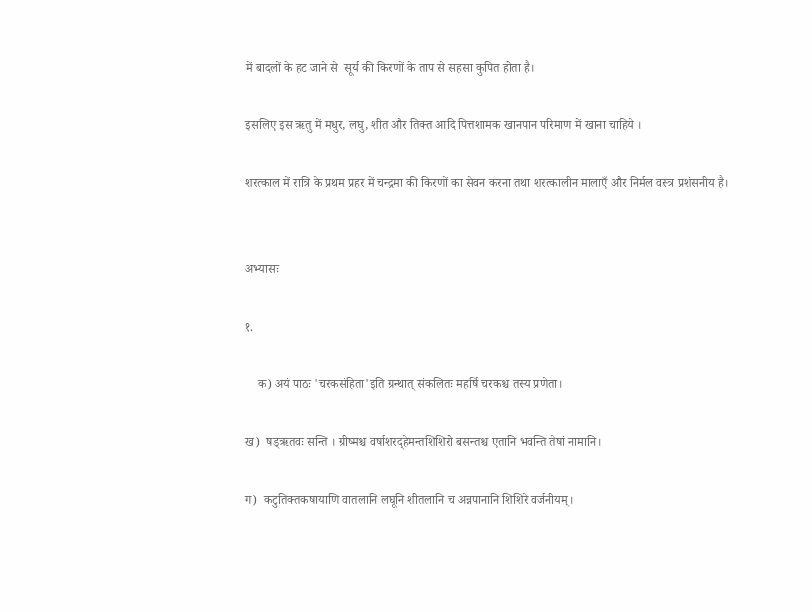में बादलों के हट जाने से  सूर्य की किरणों के ताप से सहसा कुपित होता है।

इसलिए इस ऋतु में मधुर, लघु, शीत और तिक्त आदि पित्तशामक खानपान परिमाण में खाना चाहिये ।

शरत्काल में रात्रि के प्रथम प्रहर में चन्द्रमा की किरणों का सेवन करना तथा शरत्कालीन मालाएँ और निर्मल वस्त्र प्रशंसनीय है।


अभ्यासः

१.

    क) अयं पाठः 'चरकसंहिता'इति ग्रन्थात् संकलितः महर्षि चरकश्च तस्य प्रणेता।

ख)  षड्ऋतवः सन्ति ‌। ग्रीष्मश्च वर्षाशरद्हेमन्तशिशिरो बसन्तश्च एतानि भवन्ति तेषां नामानि।

ग)  कटुतिक्तकषायाणि वातलानि लघूनि शीतलानि च अन्नपानानि शिशिरे वर्जनीयम्।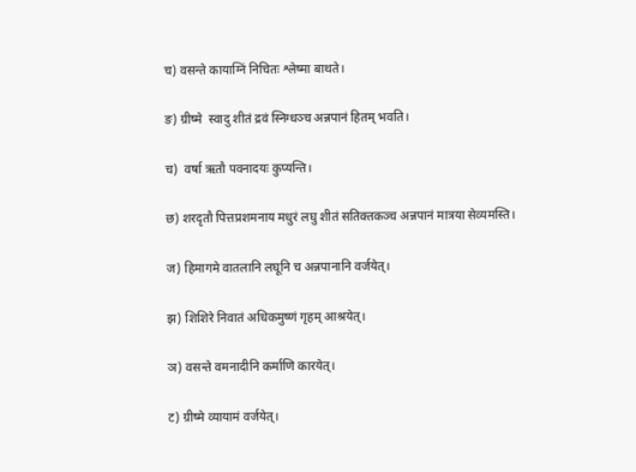च) वसन्ते कायाग्निं निचितः श्लेष्मा बाथते।

ङ) ग्रीष्मे  स्वादु शीतं द्रवं स्निग्धञ्च अन्नपानं हितम् भवति।

च)  वर्षा ऋतौ पवनादयः कुप्यन्ति।

छ) शरदृतौ पित्तप्रशमनाय मधुरं लघु शीतं सतिक्तकञ्च अन्नपानं मात्रया सेव्यमस्ति।

ज) हिमागमे वातलानि लघूनि च अन्नपानानि वर्जयेत्।

झ) शिशिरे निवातं अधिकमुष्णं गृहम् आश्रयेत्।

ञ) वसन्ते वमनादीनि कर्माणि कारयेत्।

ट) ग्रीष्मे व्यायामं वर्जयेत्।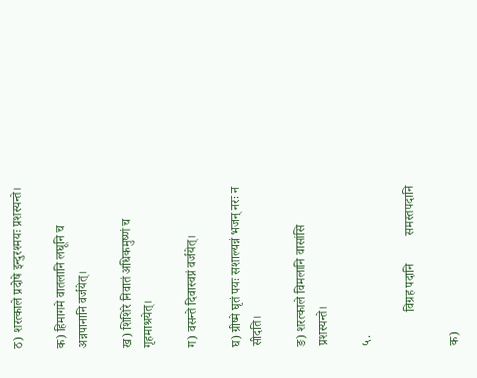ठ) शरत्काले प्रदोषे इन्दुरश्मयः प्रशस्यन्ते।

क) हिमागमे वातलानि लघूनि च अन्नपानानि वर्जयेत्।

ख) शिशिरे निवातं अधिकमुष्णं च गृहमाश्रयेत्।

ग) वसन्ते दिवास्वप्नं वर्जयेत्।

घ) ग्रीष्मे घृतं पयः सशाल्यन्नं भजन् नरः न सीदति।

ङ) शरत्काले विमलानि वासांसि प्रशस्यन्ते।

५.

           विग्रह पदानि         समस्तपदानि

क)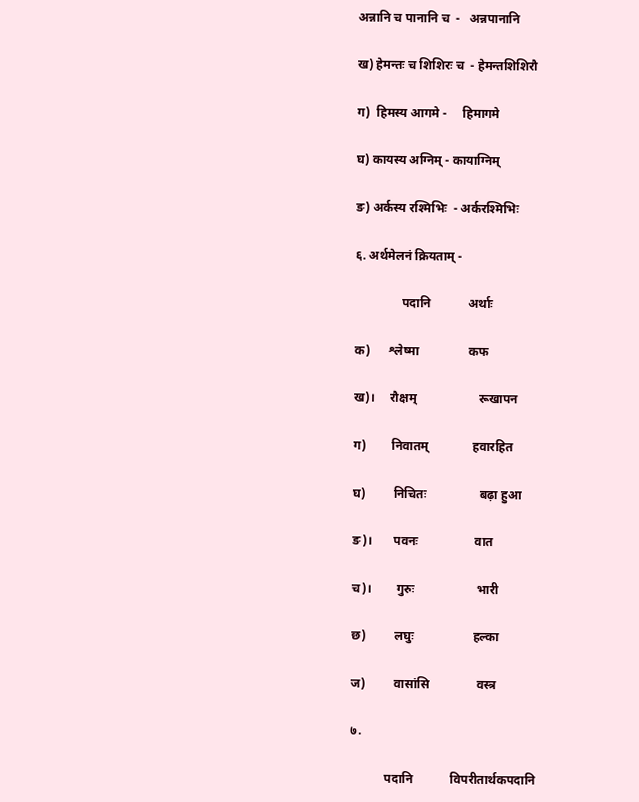अन्नानि च पानानि च  -   अन्नपानानि

ख) हेमन्तः च शिशिरः च  - हेमन्तशिशिरौ

ग)  हिमस्य आगमे -     हिमागमे

घ) कायस्य अग्निम् - कायाग्निम्

ङ) अर्कस्य रश्मिभिः  - अर्करश्मिभिः

६. अर्थमेलनं क्रियताम् -

               पदानि            अर्थाः

क)      श्लेष्मा                कफ

ख)।     रौक्षम्                    रूखापन

ग)        निवातम्              हवारहित

घ)         निचितः                 बढ़ा हुआ

ङ)।       पवनः                  वात

च)।        गुरुः                    भारी

छ)         लघुः                   हल्का

ज)         वासांसि               वस्त्र

७.

           पदानि            विपरीतार्थकपदानि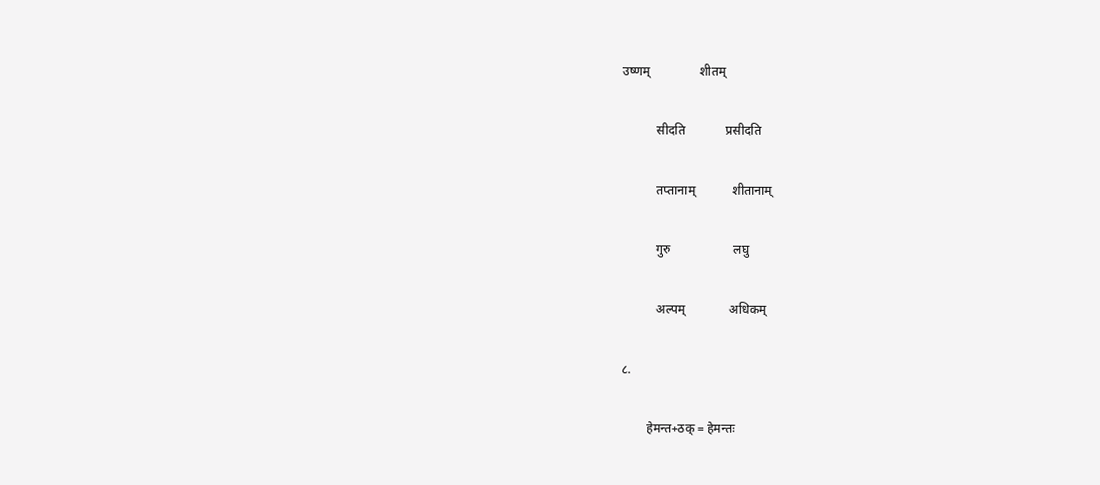उष्णम्                शीतम्

           सीदति             प्रसीदति

           तप्तानाम्            शीतानाम्

           गुरु                    लघु

           अल्पम्              अधिकम्

८.

        हेमन्त+ठक् = हेमन्तः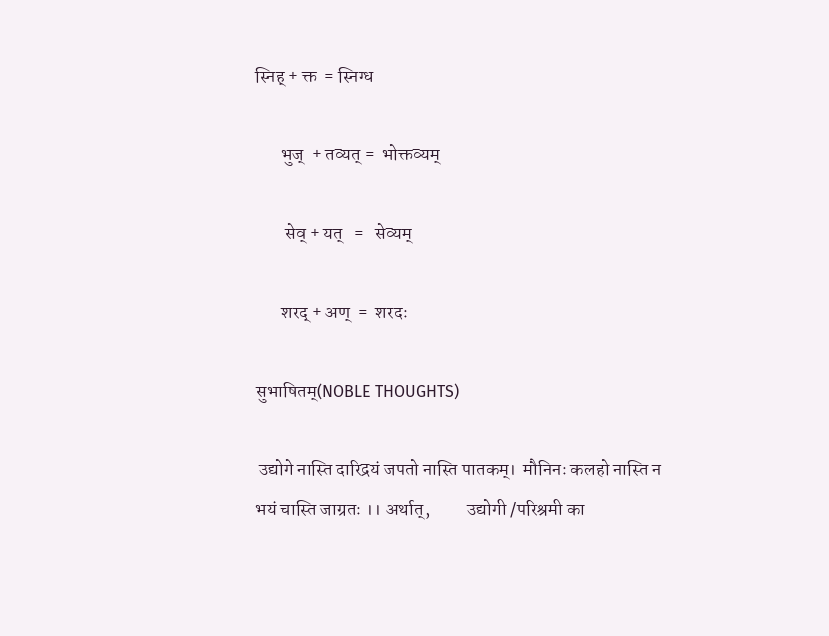स्निह् + क्त  = स्निग्ध

       भुज्  + तव्यत् =  भोक्तव्यम्

        सेव् + यत्   =   सेव्यम्

       शरद् + अण्  =  शरदः

सुभाषितम्(NOBLE THOUGHTS)

 उद्योगे नास्ति दारिद्रयं जपतो नास्ति पातकम्।  मौनिनः कलहो नास्ति न भयं चास्ति जाग्रतः ।। अर्थात्,          उद्योगी /परिश्रमी का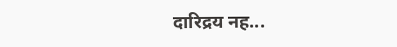दारिद्रय नह...